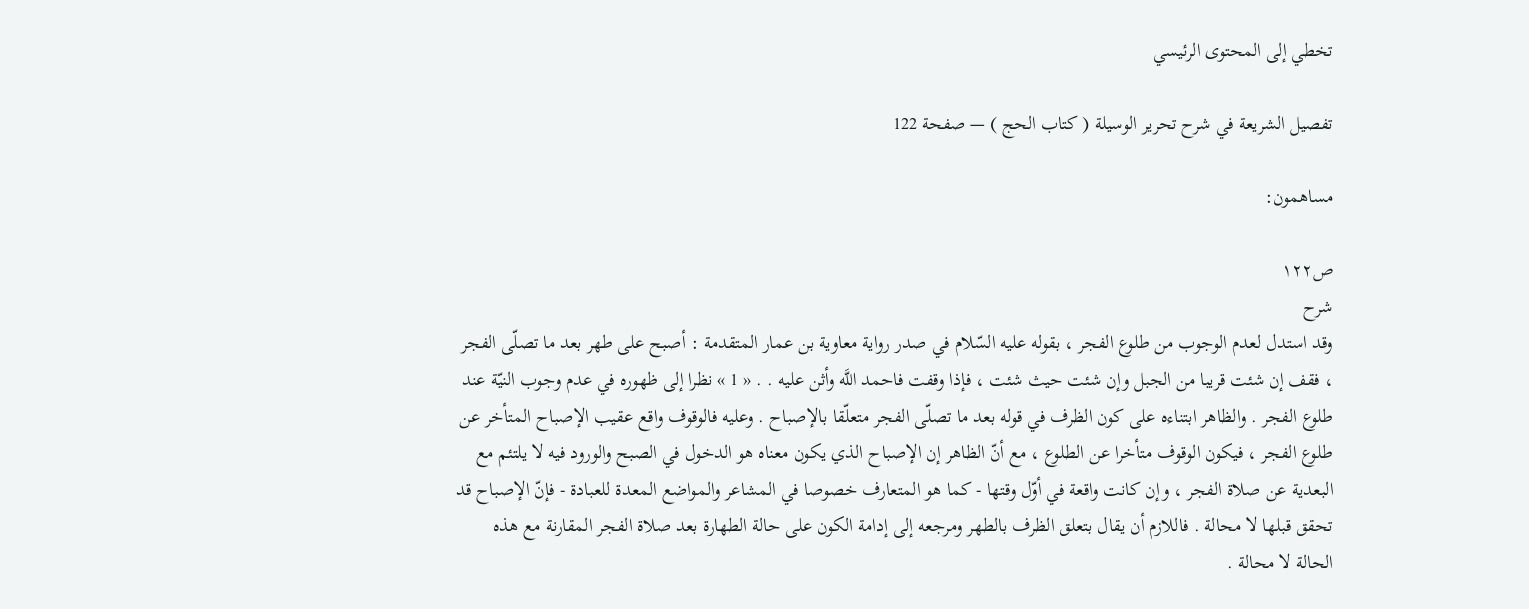تخطي إلى المحتوى الرئيسي

تفصيل الشريعة في شرح تحرير الوسيلة ( كتاب الحج ) — صفحة 122

مساهمون:

ص١٢٢
شرح
وقد استدل لعدم الوجوب من طلوع الفجر ، بقوله عليه السّلام في صدر رواية معاوية بن عمار المتقدمة : أصبح على طهر بعد ما تصلّى الفجر ، فقف إن شئت قريبا من الجبل وإن شئت حيث شئت ، فإذا وقفت فاحمد اللَّه وأثن عليه . . « 1 » نظرا إلى ظهوره في عدم وجوب النيّة عند طلوع الفجر . والظاهر ابتناءه على كون الظرف في قوله بعد ما تصلّى الفجر متعلّقا بالإصباح . وعليه فالوقوف واقع عقيب الإصباح المتأخر عن طلوع الفجر ، فيكون الوقوف متأخرا عن الطلوع ، مع أنّ الظاهر إن الإصباح الذي يكون معناه هو الدخول في الصبح والورود فيه لا يلتئم مع البعدية عن صلاة الفجر ، وإن كانت واقعة في أوّل وقتها - كما هو المتعارف خصوصا في المشاعر والمواضع المعدة للعبادة - فإنّ الإصباح قد تحقق قبلها لا محالة . فاللازم أن يقال بتعلق الظرف بالطهر ومرجعه إلى إدامة الكون على حالة الطهارة بعد صلاة الفجر المقارنة مع هذه الحالة لا محالة .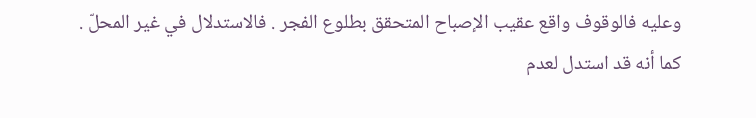وعليه فالوقوف واقع عقيب الإصباح المتحقق بطلوع الفجر . فالاستدلال في غير المحلّ . كما أنه قد استدل لعدم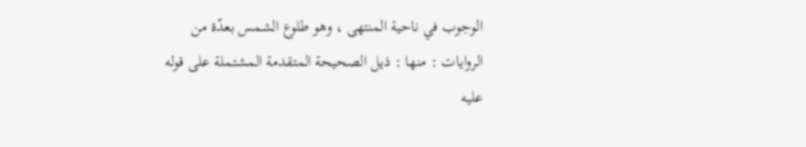الوجوب في ناحية المنتهى ، وهو طلوع الشمس بعدّة من الروايات : منها : ذيل الصحيحة المتقدمة المشتملة على قوله عليه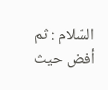السّلام : ثم أفض حيث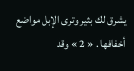يشرق لك بثير وترى الإبل مواضع أخفافها . « 2 » وقد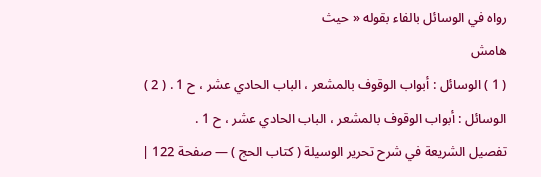رواه في الوسائل بالفاء بقوله « حيث
هامش
( 1 ) الوسائل : أبواب الوقوف بالمشعر ، الباب الحادي عشر ، ح 1 . ( 2 ) الوسائل : أبواب الوقوف بالمشعر ، الباب الحادي عشر ، ح 1 .
تفصيل الشريعة في شرح تحرير الوسيلة ( كتاب الحج ) — صفحة 122 |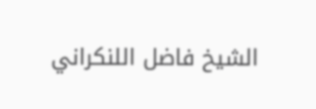الشيخ فاضل اللنكراني